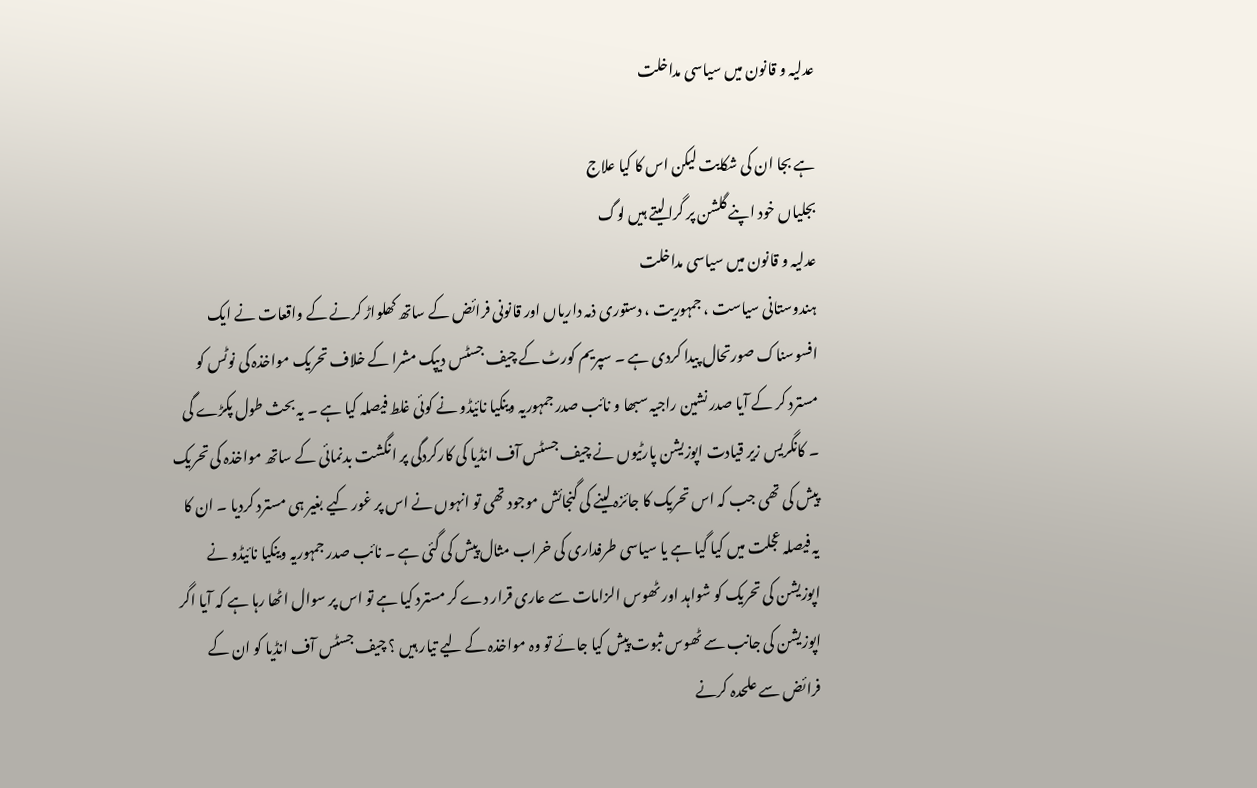عدلیہ و قانون میں سیاسی مداخلت

ہے بجا ان کی شکایت لیکن اس کا کیا علاج
بجلیاں خود اپنے گلشن پر گرالیتے ہیں لوگ
عدلیہ و قانون میں سیاسی مداخلت
ہندوستانی سیاست ، جمہوریت ، دستوری ذمہ داریاں اور قانونی فرائض کے ساتھ کھلواڑ کرنے کے واقعات نے ایک افسوسناک صورتحال پیدا کردی ہے ۔ سپریم کورٹ کے چیف جسٹس دیپک مشرا کے خلاف تحریک مواخذہ کی نوٹس کو مسترد کر کے آیا صدر نشین راجیہ سبھا و نائب صدر جمہوریہ وینکیا نائیڈو نے کوئی غلط فیصلہ کیا ہے ۔ یہ بحث طول پکڑے گی ۔ کانگریس زیر قیادت اپوزیشن پارٹیوں نے چیف جسٹس آف انڈیا کی کارکردگی پر انگشت بدنمائی کے ساتھ مواخذہ کی تحریک پیش کی تھی جب کہ اس تحریک کا جائزہ لینے کی گنجائش موجود تھی تو انہوں نے اس پر غور کیے بغیر ہی مسترد کردیا ۔ ان کا یہ فیصلہ عجلت میں کیا گیا ہے یا سیاسی طرفداری کی خراب مثال پیش کی گئی ہے ۔ نائب صدر جمہوریہ وینکیا نائیڈو نے اپوزیشن کی تحریک کو شواہد اور ٹھوس الزامات سے عاری قرار دے کر مسترد کیا ہے تو اس پر سوال اٹھا رہا ہے کہ آیا اگر اپوزیشن کی جانب سے ٹھوس ثبوت پیش کیا جائے تو وہ مواخذہ کے لیے تیار ہیں ؟ چیف جسٹس آف انڈیا کو ان کے فرائض سے علحدہ کرنے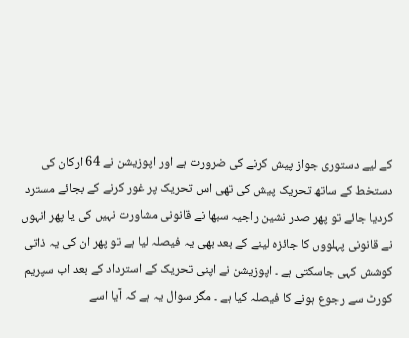کے لیے دستوری جواز پیش کرنے کی ضرورت ہے اور اپوزیشن نے 64 ارکان کی دستخط کے ساتھ تحریک پیش کی تھی اس تحریک پر غور کرنے کے بجائے مسترد کردیا جائے تو پھر صدر نشین راجیہ سبھا نے قانونی مشاورت نہیں کی یا پھر انہوں نے قانونی پہلووں کا جائزہ لینے کے بعد بھی یہ فیصلہ لیا ہے تو پھر ان کی یہ ذاتی کوشش کہی جاسکتی ہے ۔ اپوزیشن نے اپنی تحریک کے استرداد کے بعد اب سپریم کورٹ سے رجوع ہونے کا فیصلہ کیا ہے ۔ مگر سوال یہ ہے کہ آیا اسے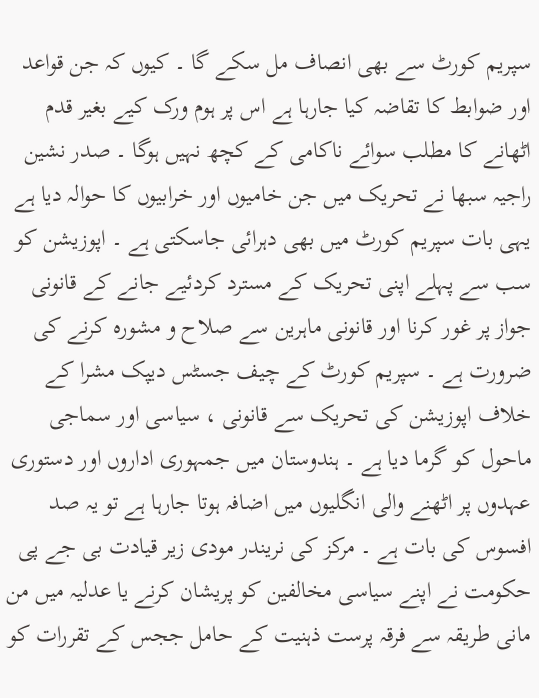سپریم کورٹ سے بھی انصاف مل سکے گا ۔ کیوں کہ جن قواعد اور ضوابط کا تقاضہ کیا جارہا ہے اس پر ہوم ورک کیے بغیر قدم اٹھانے کا مطلب سوائے ناکامی کے کچھ نہیں ہوگا ۔ صدر نشین راجیہ سبھا نے تحریک میں جن خامیوں اور خرابیوں کا حوالہ دیا ہے یہی بات سپریم کورٹ میں بھی دہرائی جاسکتی ہے ۔ اپوزیشن کو سب سے پہلے اپنی تحریک کے مسترد کردئیے جانے کے قانونی جواز پر غور کرنا اور قانونی ماہرین سے صلاح و مشورہ کرنے کی ضرورت ہے ۔ سپریم کورٹ کے چیف جسٹس دیپک مشرا کے خلاف اپوزیشن کی تحریک سے قانونی ، سیاسی اور سماجی ماحول کو گرما دیا ہے ۔ ہندوستان میں جمہوری اداروں اور دستوری عہدوں پر اٹھنے والی انگلیوں میں اضافہ ہوتا جارہا ہے تو یہ صد افسوس کی بات ہے ۔ مرکز کی نریندر مودی زیر قیادت بی جے پی حکومت نے اپنے سیاسی مخالفین کو پریشان کرنے یا عدلیہ میں من مانی طریقہ سے فرقہ پرست ذہنیت کے حامل ججس کے تقررات کو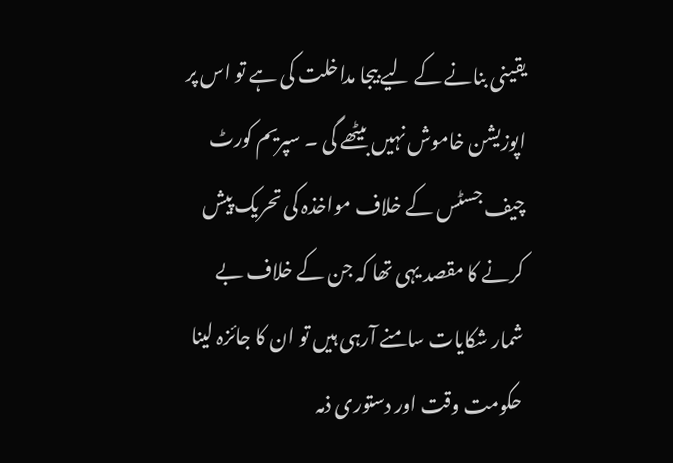یقینی بنانے کے لیے بیجا مداخلت کی ہے تو اس پر اپوزیشن خاموش نہیں بیٹھے گی ۔ سپریم کورٹ چیف جسٹس کے خلاف مواخذہ کی تحریک پیش کرنے کا مقصد یہی تھا کہ جن کے خلاف بے شمار شکایات سامنے آرہی ہیں تو ان کا جائزہ لینا حکومت وقت اور دستوری ذمہ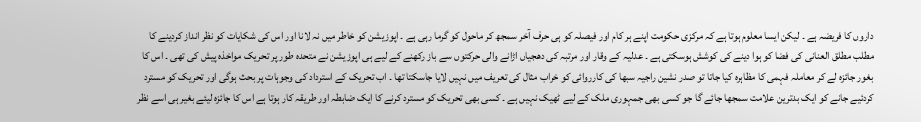داروں کا فریضہ ہے ۔ لیکن ایسا معلوم ہوتا ہے کہ مرکزی حکومت اپنے ہر کام اور فیصلہ کو ہی حرف آخر سمجھ کر ماحول کو گرما رہی ہے ۔ اپوزیشن کو خاطر میں نہ لانا اور اس کی شکایات کو نظر انداز کردینے کا مطلب مطلق العنانی کی فضا کو ہوا دینے کی کوشش ہوسکتی ہے ۔ عدلیہ کے وقار اور مرتبہ کی دھجیاں اڑانے والی حرکتوں سے باز رکھنے کے لیے ہی اپوزیشن نے متحدہ طور پر تحریک مواخذہ پیش کی تھی ۔ اس کا بغور جائزہ لے کر معاملہ فہمی کا مظاہرہ کیا جاتا تو صدر نشین راجیہ سبھا کی کارروائی کو خراب مثال کی تعریف میں نہیں لایا جاسکتا تھا ۔ اب تحریک کے استرداد کی وجوہات پر بحث ہوگی اور تحریک کو مسترد کردئیے جانے کو ایک بدترین علامت سمجھا جائے گا جو کسی بھی جمہوری ملک کے لیے ٹھیک نہیں ہے ۔ کسی بھی تحریک کو مسترد کرنے کا ایک ضابطہ اور طریقہ کار ہوتا ہے اس کا جائزہ لیئے بغیر ہی اسے نظر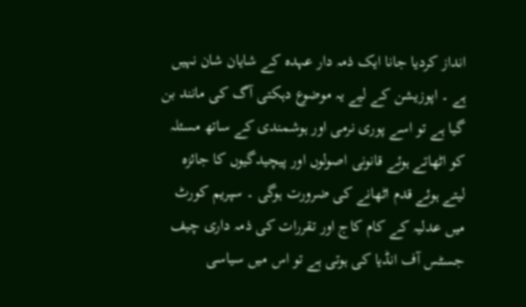انداز کردیا جانا ایک ذمہ دار عہدہ کے شایان شان نہیں ہے ۔ اپوزیشن کے لیے یہ موضوع دہکتی آگ کی مانند بن گیا ہے تو اسے پوری نرمی اور ہوشمندی کے ساتھ مسئلہ کو اٹھاتے ہوئے قانونی اصولوں اور پیچیدگیوں کا جائزہ لیتے ہوئے قدم اٹھانے کی ضرورت ہوگی ۔ سپریم کورٹ میں عدلیہ کے کام کاج اور تقررات کی ذمہ داری چیف جسٹس آف انڈیا کی ہوتی ہے تو اس میں سیاسی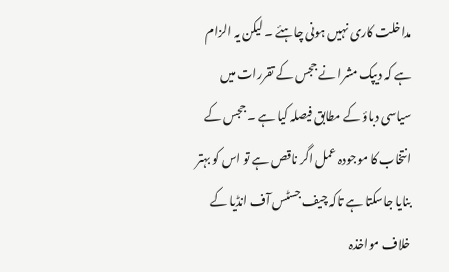مداخلت کاری نہیں ہونی چاہئے ۔ لیکن یہ الزام ہے کہ دیپک مشرا نے ججس کے تقررات میں سیاسی دباؤ کے مطابق فیصلہ کیا ہے ۔ ججس کے انتخاب کا موجودہ عمل اگر ناقص ہے تو اس کو بہتر بنایا جاسکتا ہے تاکہ چیف جسٹس آف انڈیا کے خلاف مواخذہ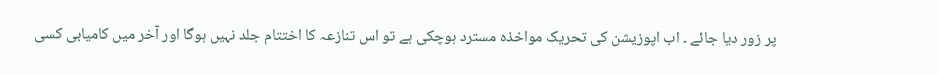پر زور دیا جائے ۔ اب اپوزیشن کی تحریک مواخذہ مسترد ہوچکی ہے تو اس تنازعہ کا اختتام جلد نہیں ہوگا اور آخر میں کامیابی کسی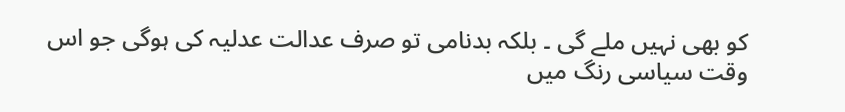کو بھی نہیں ملے گی ۔ بلکہ بدنامی تو صرف عدالت عدلیہ کی ہوگی جو اس وقت سیاسی رنگ میں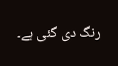رنگ دی گئی ہے۔